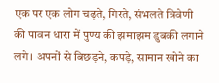एक पर एक लोग चढ़ते, गिरते, संभलते त्रिवेणी की पावन धारा में पुण्य की झमाझम डुबकी लगाने लगे। अपनों से बिछड़ने, कपड़े, सामान खोने का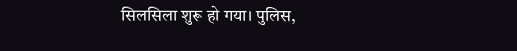सिलसिला शुरू हो गया। पुलिस,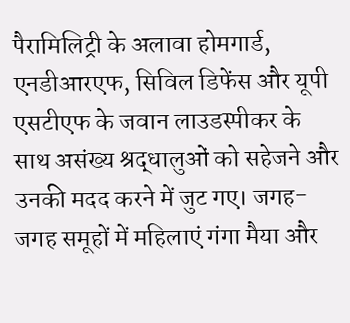पैरामिलिट्री के अलावा होमगार्ड, एनडीआरएफ, सिविल डिफेंस और यूपी एसटीएफ के जवान लाउडस्पीकर के साथ असंख्य श्रद्धालुओं को सहेजने और उनकी मदद करने में जुट गए। जगह-जगह समूहों में महिलाएं गंगा मैया और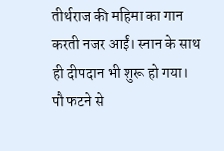तीर्थराज की महिमा का गान करती नजर आईं। स्नान के साथ ही दीपदान भी शुरू हो गया।
पौ फटने से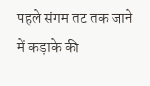पहले संगम तट तक जाने में कड़ाके की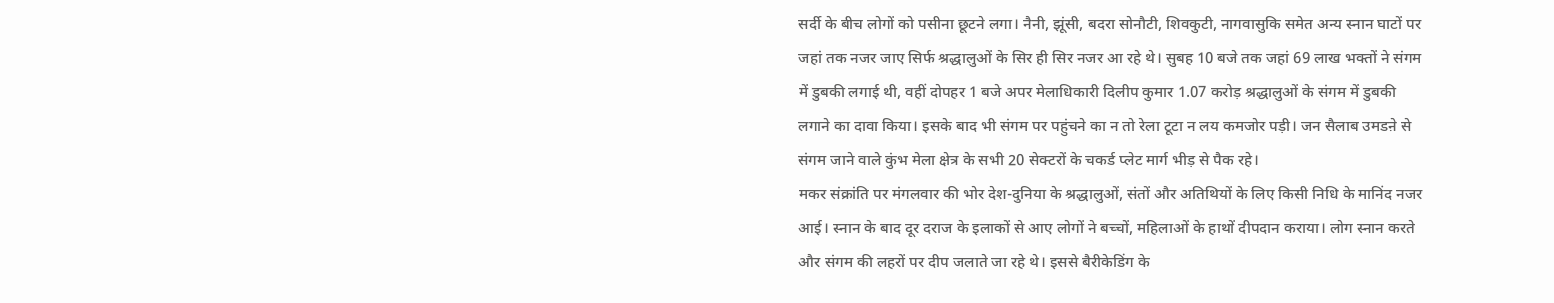सर्दी के बीच लोगों को पसीना छूटने लगा। नैनी, झूंसी, बदरा सोनौटी, शिवकुटी, नागवासुकि समेत अन्य स्नान घाटों पर जहां तक नजर जाए सिर्फ श्रद्धालुओं के सिर ही सिर नजर आ रहे थे। सुबह 10 बजे तक जहां 69 लाख भक्तों ने संगम में डुबकी लगाई थी, वहीं दोपहर 1 बजे अपर मेलाधिकारी दिलीप कुमार 1.07 करोड़ श्रद्धालुओं के संगम में डुबकी लगाने का दावा किया। इसके बाद भी संगम पर पहुंचने का न तो रेला टूटा न लय कमजोर पड़ी। जन सैलाब उमडऩे से संगम जाने वाले कुंभ मेला क्षेत्र के सभी 20 सेक्टरों के चकर्ड प्लेट मार्ग भीड़ से पैक रहे।
मकर संक्रांति पर मंगलवार की भोर देश-दुनिया के श्रद्धालुओं, संतों और अतिथियों के लिए किसी निधि के मानिंद नजर आई। स्नान के बाद दूर दराज के इलाकों से आए लोगों ने बच्चों, महिलाओं के हाथों दीपदान कराया। लोग स्नान करते और संगम की लहरों पर दीप जलाते जा रहे थे। इससे बैरीकेडिंग के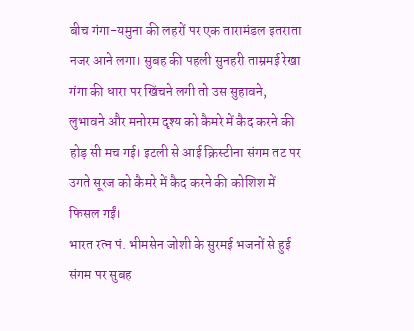बीच गंगा-यमुना की लहरों पर एक तारामंडल इतराता नजर आने लगा। सुबह की पहली सुनहरी ताम्रमई रेखा गंगा की धारा पर खिंचने लगी तो उस सुहावने, लुभावने और मनोरम दृश्य को कैमरे में कैद करने की होड़ सी मच गई। इटली से आई क्रिस्टीना संगम तट पर उगते सूरज को कैमरे में कैद करने की कोशिश में फिसल गईं।
भारत रत्न पं. भीमसेन जोशी के सुरमई भजनों से हुई संगम पर सुबह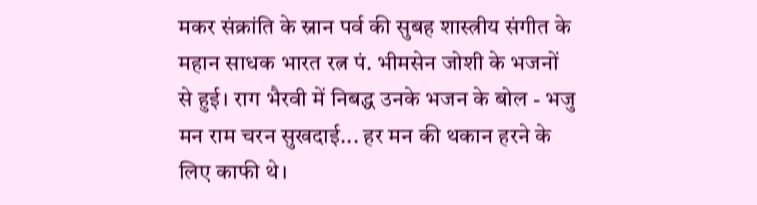मकर संक्रांति के स्नान पर्व की सुबह शास्त्रीय संगीत के महान साधक भारत रत्न पं. भीमसेन जोशी के भजनों से हुई। राग भैरवी में निबद्ध उनके भजन के बोल - भजु मन राम चरन सुखदाई... हर मन की थकान हरने के लिए काफी थे।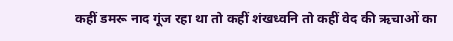कहीं डमरू नाद गूंज रहा था तो कहीं शंखध्वनि तो कहीं वेद की ऋचाओं का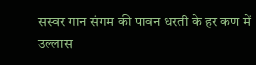सस्वर गान संगम की पावन धरती के हर कण में उल्लास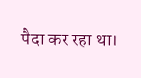पैदा कर रहा था।